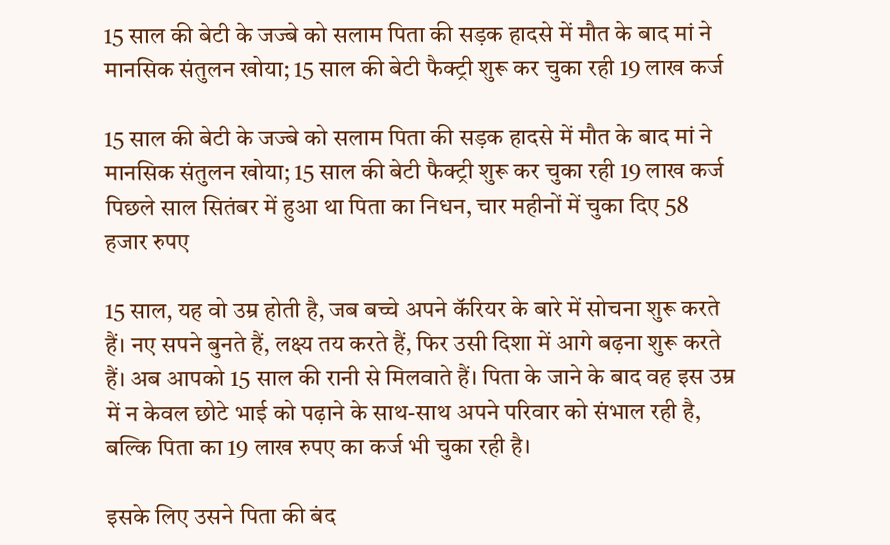15 साल की बेटी के जज्बे को सलाम पिता की सड़क हादसे में मौत के बाद मां ने मानसिक संतुलन खोया; 15 साल की बेटी फैक्ट्री शुरू कर चुका रही 19 लाख कर्ज

15 साल की बेटी के जज्बे को सलाम पिता की सड़क हादसे में मौत के बाद मां ने मानसिक संतुलन खोया; 15 साल की बेटी फैक्ट्री शुरू कर चुका रही 19 लाख कर्ज
पिछले साल सितंबर में हुआ था पिता का निधन, चार महीनों में चुका दिए 58 हजार रुपए

15 साल, यह वो उम्र होती है, जब बच्चे अपने कॅरियर के बारे में सोचना शुरू करते हैं। नए सपने बुनते हैं, लक्ष्य तय करते हैं, फिर उसी दिशा में आगे बढ़ना शुरू करते हैं। अब आपको 15 साल की रानी से मिलवाते हैं। पिता के जाने के बाद वह इस उम्र में न केवल छोटे भाई को पढ़ाने के साथ-साथ अपने परिवार को संभाल रही है, बल्कि पिता का 19 लाख रुपए का कर्ज भी चुका रही है।

इसके लिए उसने पिता की बंद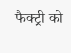फैक्ट्री को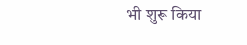भी शुरू किया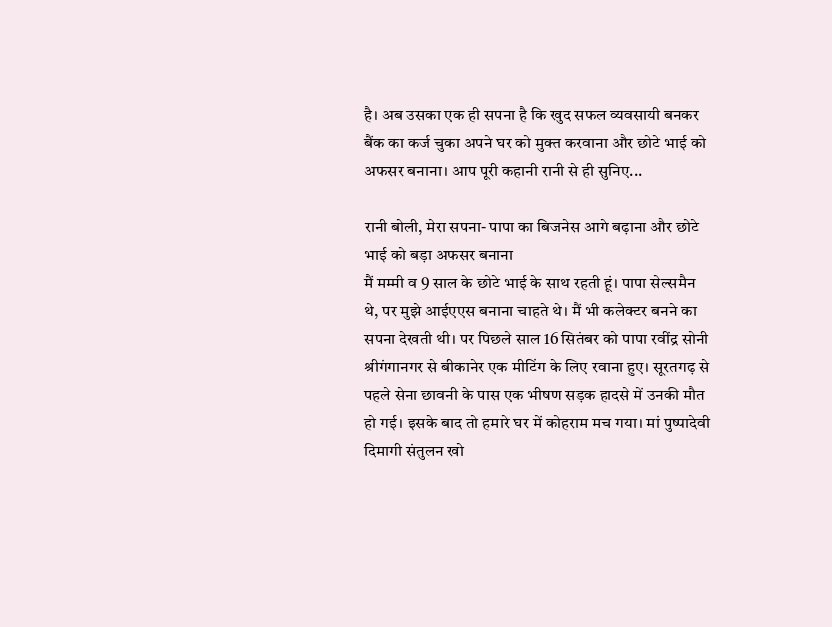है। अब उसका एक ही सपना है कि खुद सफल व्यवसायी बनकर बैंक का कर्ज चुका अपने घर को मुक्त करवाना और छोटे भाई को अफसर बनाना। आप पूरी कहानी रानी से ही सुनिए...

रानी बोली, मेरा सपना- पापा का बिजनेस आगे बढ़ाना और छोटे भाई को बड़ा अफसर बनाना
मैं मम्मी व 9 साल के छोटे भाई के साथ रहती हूं। पापा सेल्समैन थे, पर मुझे आईएएस बनाना चाहते थे। मैं भी कलेक्टर बनने का सपना देखती थी। पर पिछले साल 16 सितंबर को पापा रवींद्र सोनी श्रीगंगानगर से बीकानेर एक मीटिंग के लिए रवाना हुए। सूरतगढ़ से पहले सेना छावनी के पास एक भीषण सड़क हादसे में उनकी मौत हो गई। इसके बाद तो हमारे घर में कोहराम मच गया। मां पुष्पादेवी दिमागी संतुलन खो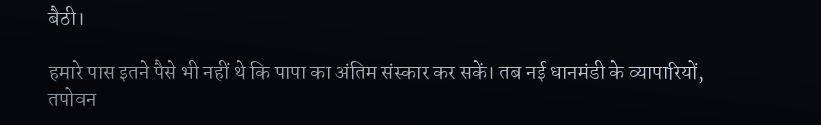बैठी।

हमारे पास इतने पैसे भी नहीं थे कि पापा का अंतिम संस्कार कर सकें। तब नई धानमंडी के व्यापारियों, तपोवन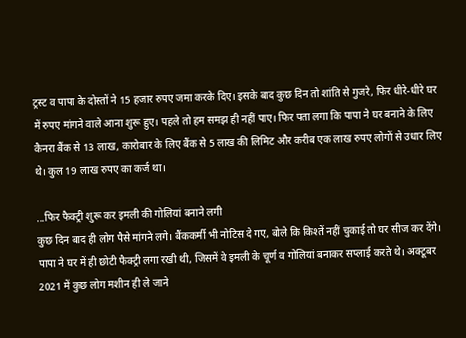ट्रस्ट व पापा के दोस्तों ने 15 हजार रुपए जमा करके दिए। इसके बाद कुछ दिन तो शांति से गुजरे, फिर धीरे-धीरे घर में रुपए मांगने वाले आना शुरू हुए। पहले तो हम समझ ही नहीं पाए। फिर पता लगा कि पापा ने घर बनाने के लिए कैनरा बैंक से 13 लाख, कारोबार के लिए बैंक से 5 लाख की लिमिट और करीब एक लाख रुपए लोगों से उधार लिए थे। कुल 19 लाख रुपए का कर्ज था।

...फिर फैक्ट्री शुरू कर इमली की गोलियां बनाने लगी
कुछ दिन बाद ही लोग पैसे मांगने लगे। बैंककर्मी भी नोटिस दे गए, बोले कि किश्तें नहीं चुकाई तो घर सीज कर देंगे। पापा ने घर में ही छोटी फैक्ट्री लगा रखी थी, जिसमें वे इमली के चूर्ण व गोलियां बनाकर सप्लाई करते थे। अक्टूबर 2021 में कुछ लोग मशीन ही ले जाने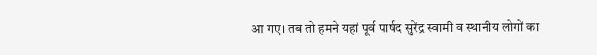आ गए। तब तो हमने यहां पूर्व पार्षद सुरेंद्र स्वामी व स्थानीय लोगों का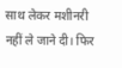साथ लेकर मशीनरी नहीं ले जाने दी। फिर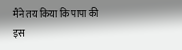मैंने तय किया कि पापा की इस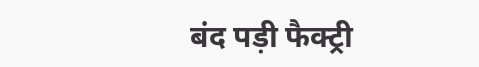बंद पड़ी फैक्ट्री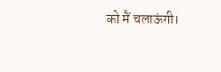को मैं चलाऊंगी।